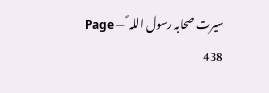سیرت صحابہ رسول اللہ ؐ — Page 438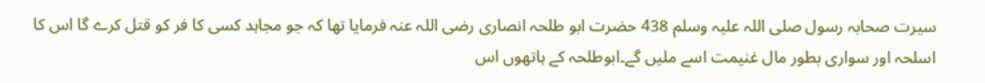سیرت صحابہ رسول صلی اللہ علیہ وسلم 438 حضرت ابو طلحہ انصاری رضی اللہ عنہ فرمایا تھا کہ جو مجاہد کسی کا فر کو قتل کرے گا اس کا اسلحہ اور سواری بطور مال غنیمت اسے ملیں گے۔ابوطلحہ کے ہاتھوں اس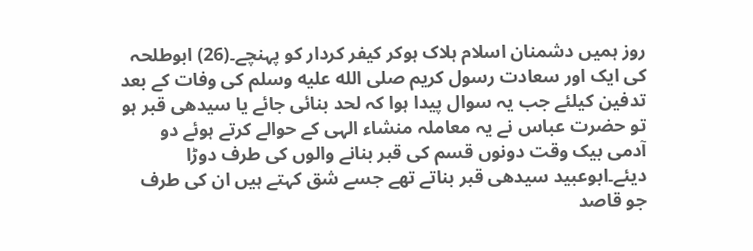روز ہمیں دشمنان اسلام ہلاک ہوکر کیفر کردار کو پہنچے۔(26) ابوطلحہ کی ایک اور سعادت رسول کریم صلى الله عليه وسلم کی وفات کے بعد تدفین کیلئے جب یہ سوال پیدا ہوا کہ لحد بنائی جائے یا سیدھی قبر ہو تو حضرت عباس نے یہ معاملہ منشاء الہی کے حوالے کرتے ہوئے دو آدمی بیک وقت دونوں قسم کی قبر بنانے والوں کی طرف دوڑا دیئے۔ابوعبید سیدھی قبر بناتے تھے جسے شق کہتے ہیں ان کی طرف جو قاصد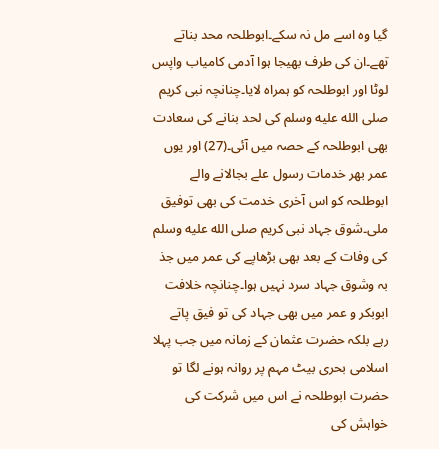گیا وہ اسے مل نہ سکے۔ابوطلحہ محد بناتے تھے۔ان کی طرف بھیجا ہوا آدمی کامیاب واپس لوٹا اور ابوطلحہ کو ہمراہ لایا۔چنانچہ نبی کریم صلى الله عليه وسلم کی لحد بنانے کی سعادت بھی ابوطلحہ کے حصہ میں آئی۔(27) اور یوں عمر بھر خدمات رسول علے بجالانے والے ابوطلحہ کو اس آخری خدمت کی بھی توفیق ملی۔شوق جہاد نبی کریم صلى الله عليه وسلم کی وفات کے بعد بھی بڑھاپے کی عمر میں جذ بہ وشوق جہاد سرد نہیں ہوا۔چنانچہ خلافت ابوبکر و عمر میں بھی جہاد کی تو فیق پاتے رہے بلکہ حضرت عثمان کے زمانہ میں جب پہلا اسلامی بحری بیٹ مہم پر روانہ ہونے لگا تو حضرت ابوطلحہ نے اس میں شرکت کی خواہش کی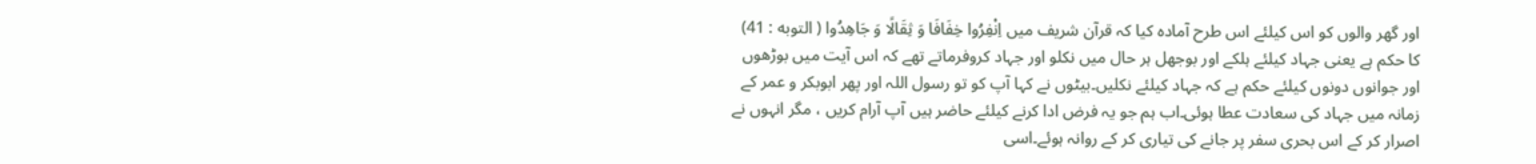اور گھر والوں کو اس کیلئے اس طرح آمادہ کیا کہ قرآن شریف میں اِنْفِرُوا خِفَافَا وَ ثِقَالًا وَ جَاهِدُوا ( التوبه : 41) کا حکم ہے یعنی جہاد کیلئے ہلکے اور بوجھل ہر حال میں نکلو اور جہاد کروفرماتے تھے کہ اس آیت میں بوڑھوں اور جوانوں دونوں کیلئے حکم ہے کہ جہاد کیلئے نکلیں۔بیٹوں نے کہا آپ کو تو رسول اللہ اور پھر ابوبکر و عمر کے زمانہ میں جہاد کی سعادت عطا ہوئی۔اب ہم جو یہ فرض ادا کرنے کیلئے حاضر ہیں آپ آرام کریں ، مگر انہوں نے اصرار کر کے اس بحری سفر پر جانے کی تیاری کر کے روانہ ہوئے۔اسی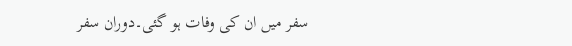سفر میں ان کی وفات ہو گئی۔دوران سفر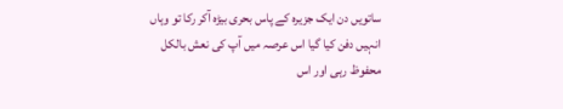ساتویں دن ایک جزیرہ کے پاس بحری بیڑہ آکر رکا تو وہاں انہیں دفن کیا گیا اس عرصہ میں آپ کی نعش بالکل محفوظ رہی اور اس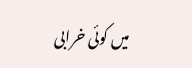میں کوئی خرابی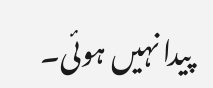پیدا نہیں ہوئی۔